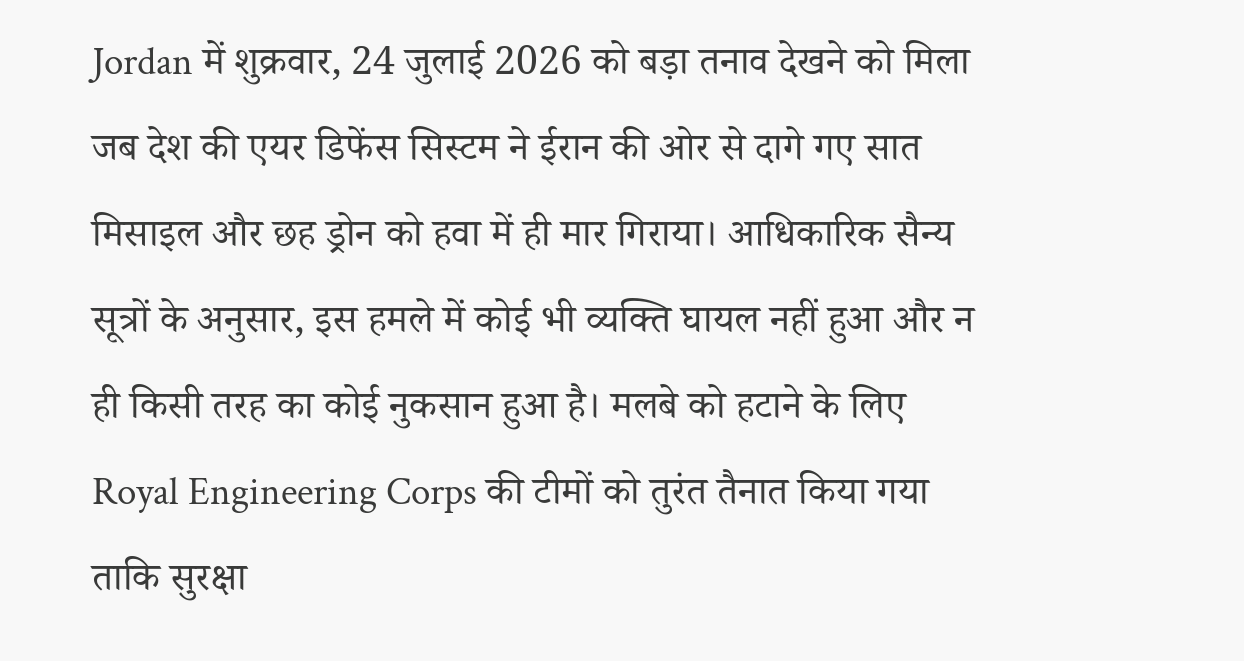Jordan में शुक्रवार, 24 जुलाई 2026 को बड़ा तनाव देखने को मिला जब देश की एयर डिफेंस सिस्टम ने ईरान की ओर से दागे गए सात मिसाइल और छह ड्रोन को हवा में ही मार गिराया। आधिकारिक सैन्य सूत्रों के अनुसार, इस हमले में कोई भी व्यक्ति घायल नहीं हुआ और न ही किसी तरह का कोई नुकसान हुआ है। मलबे को हटाने के लिए Royal Engineering Corps की टीमों को तुरंत तैनात किया गया ताकि सुरक्षा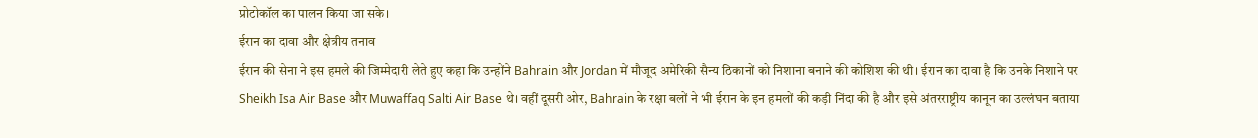प्रोटोकॉल का पालन किया जा सके।
ईरान का दावा और क्षेत्रीय तनाव
ईरान की सेना ने इस हमले की जिम्मेदारी लेते हुए कहा कि उन्होंने Bahrain और Jordan में मौजूद अमेरिकी सैन्य ठिकानों को निशाना बनाने की कोशिश की थी। ईरान का दावा है कि उनके निशाने पर Sheikh Isa Air Base और Muwaffaq Salti Air Base थे। वहीं दूसरी ओर, Bahrain के रक्षा बलों ने भी ईरान के इन हमलों की कड़ी निंदा की है और इसे अंतरराष्ट्रीय कानून का उल्लंघन बताया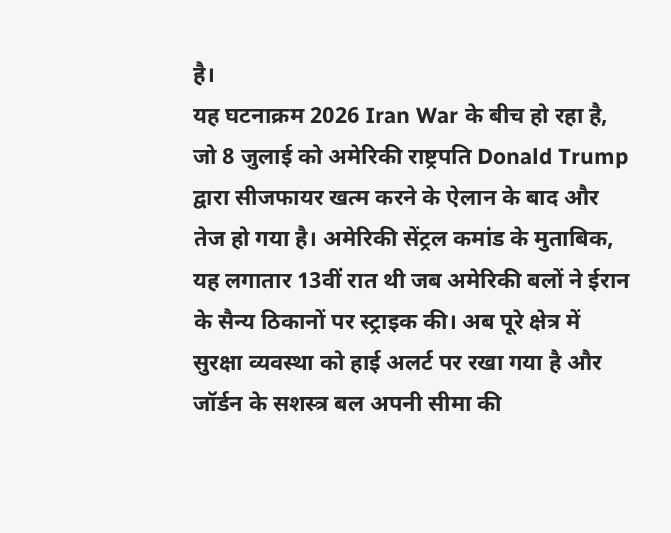है।
यह घटनाक्रम 2026 Iran War के बीच हो रहा है, जो 8 जुलाई को अमेरिकी राष्ट्रपति Donald Trump द्वारा सीजफायर खत्म करने के ऐलान के बाद और तेज हो गया है। अमेरिकी सेंट्रल कमांड के मुताबिक, यह लगातार 13वीं रात थी जब अमेरिकी बलों ने ईरान के सैन्य ठिकानों पर स्ट्राइक की। अब पूरे क्षेत्र में सुरक्षा व्यवस्था को हाई अलर्ट पर रखा गया है और जॉर्डन के सशस्त्र बल अपनी सीमा की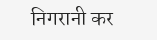निगरानी कर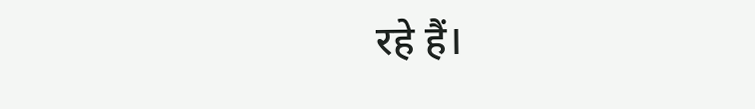रहे हैं।